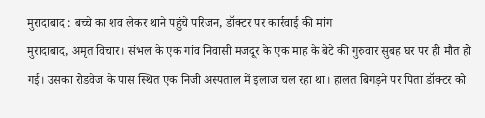मुरादाबाद : बच्चे का शव लेकर थाने पहुंचे परिजन, डॉक्टर पर कार्रवाई की मांग
मुरादाबाद, अमृत विचार। संभल के एक गांव निवासी मजदूर के एक माह के बेटे की गुरुवार सुबह घर पर ही मौत हो गई। उसका रोडवेज के पास स्थित एक निजी अस्पताल में इलाज चल रहा था। हालत बिगड़ने पर पिता डॉक्टर को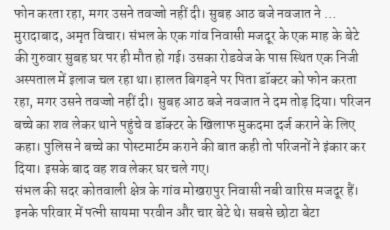फोन करता रहा, मगर उसने तवज्जो नहीं दी। सुबह आठ बजे नवजात ने …
मुरादाबाद, अमृत विचार। संभल के एक गांव निवासी मजदूर के एक माह के बेटे की गुरुवार सुबह घर पर ही मौत हो गई। उसका रोडवेज के पास स्थित एक निजी अस्पताल में इलाज चल रहा था। हालत बिगड़ने पर पिता डॉक्टर को फोन करता रहा, मगर उसने तवज्जो नहीं दी। सुबह आठ बजे नवजात ने दम तोड़ दिया। परिजन बच्चे का शव लेकर थाने पहुंचे व डॉक्टर के खिलाफ मुकदमा दर्ज कराने के लिए कहा। पुलिस ने बच्चे का पोस्टमार्टम कराने की बात कही तो परिजनों ने इंकार कर दिया। इसके बाद वह शव लेकर घर चले गए।
संभल की सदर कोतवाली क्षेत्र के गांव मोखरापुर निवासी नबी वारिस मजदूर हैं। इनके परिवार में पत्नी सायमा परवीन और चार बेटे थे। सबसे छोटा बेटा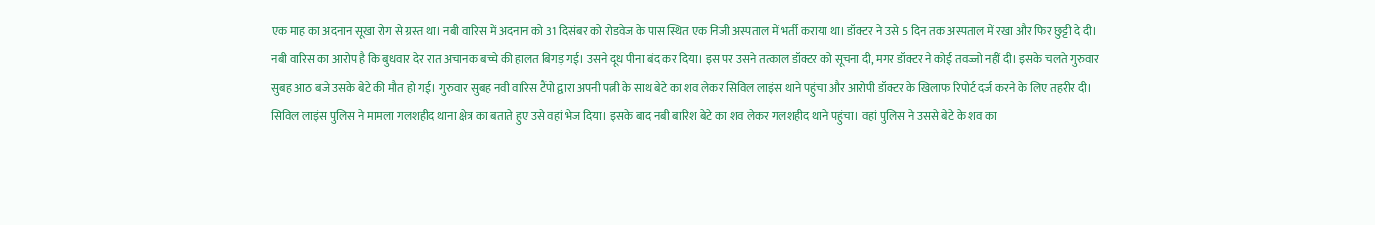एक माह का अदनान सूखा रोग से ग्रस्त था। नबी वारिस में अदनान को 31 दिसंबर को रोडवेज के पास स्थित एक निजी अस्पताल में भर्ती कराया था। डॉक्टर ने उसे 5 दिन तक अस्पताल में रखा और फिर छुट्टी दे दी।
नबी वारिस का आरोप है कि बुधवार देर रात अचानक बच्चे की हालत बिगड़ गई। उसने दूध पीना बंद कर दिया। इस पर उसने तत्काल डॉक्टर को सूचना दी, मगर डॉक्टर ने कोई तवज्जो नहीं दी। इसके चलते गुरुवार सुबह आठ बजे उसके बेटे की मौत हो गई। गुरुवार सुबह नवी वारिस टैंपो द्वारा अपनी पत्नी के साथ बेटे का शव लेकर सिविल लाइंस थाने पहुंचा और आरोपी डॉक्टर के खिलाफ रिपोर्ट दर्ज करने के लिए तहरीर दी।
सिविल लाइंस पुलिस ने मामला गलशहीद थाना क्षेत्र का बताते हुए उसे वहां भेज दिया। इसके बाद नबी बारिश बेटे का शव लेकर गलशहीद थाने पहुंचा। वहां पुलिस ने उससे बेटे के शव का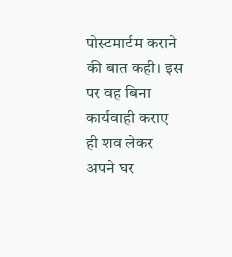पोस्टमार्टम कराने की बात कही। इस पर वह बिना कार्यवाही कराए ही शव लेकर अपने घर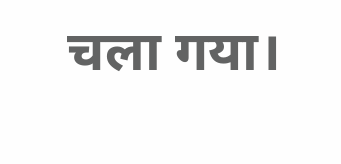चला गया।